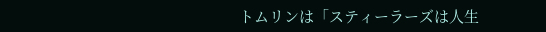トムリンは「スティーラーズは人生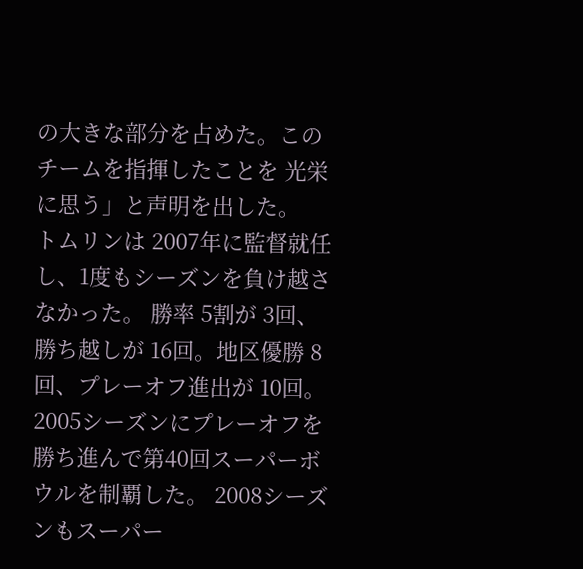の大きな部分を占めた。このチームを指揮したことを 光栄に思う」と声明を出した。
トムリンは 2007年に監督就任し、1度もシーズンを負け越さなかった。 勝率 5割が 3回、勝ち越しが 16回。地区優勝 8回、プレーオフ進出が 10回。
2005シーズンにプレーオフを勝ち進んで第40回スーパーボウルを制覇した。 2008シーズンもスーパー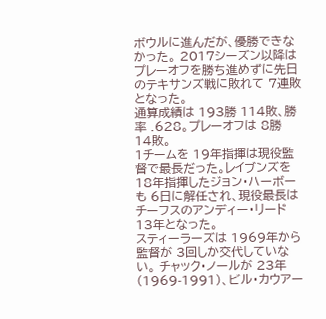ボウルに進んだが、優勝できなかった。 2017シーズン以降はプレーオフを勝ち進めずに先日のテキサンズ戦に敗れて 7連敗となった。
通算成績は 193勝 114敗、勝率 .628。プレーオフは 8勝 14敗。
1チームを 19年指揮は現役監督で最長だった。レイブンズを 18年指揮したジョン・ハーボーも 6日に解任され、現役最長はチーフスのアンディー・リード 13年となった。
スティーラーズは 1969年から監督が 3回しか交代していない。 チャック・ノールが 23年(1969-1991)、ビル・カウアー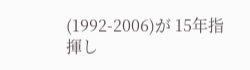(1992-2006)が 15年指揮し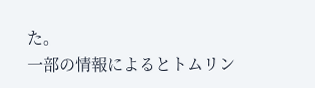た。
一部の情報によるとトムリン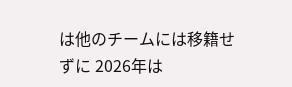は他のチームには移籍せずに 2026年は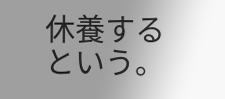休養するという。